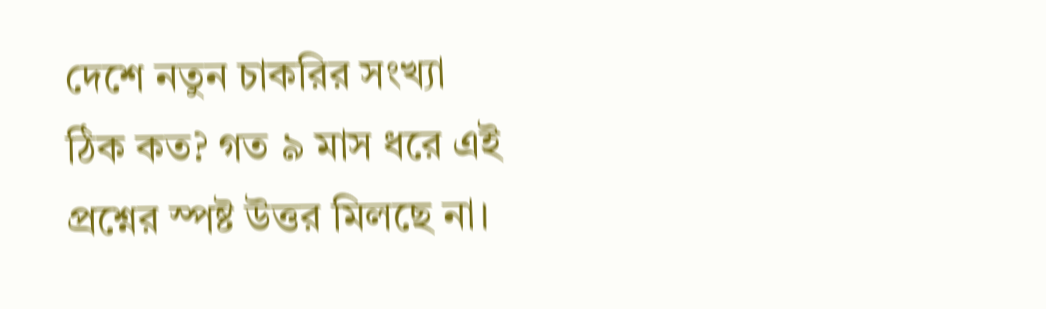দেশে নতুন চাকরির সংখ্যা ঠিক কত? গত ৯ মাস ধরে এই প্রশ্নের স্পষ্ট উত্তর মিলছে না।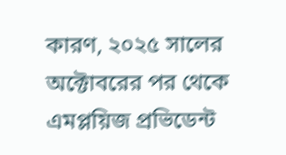কারণ, ২০২৫ সালের অক্টোবরের পর থেকে এমপ্লয়িজ প্রভিডেন্ট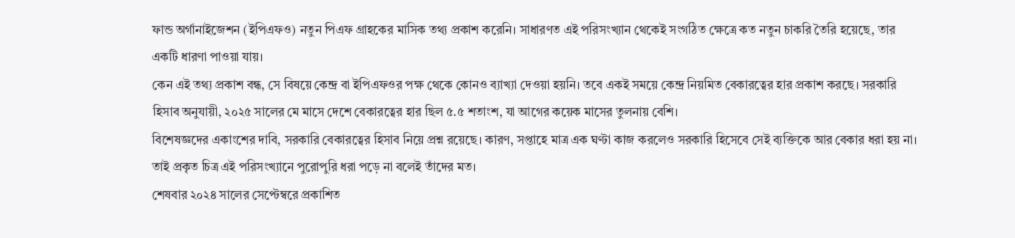ফান্ড অর্গানাইজেশন (ইপিএফও) নতুন পিএফ গ্রাহকের মাসিক তথ্য প্রকাশ করেনি। সাধারণত এই পরিসংখ্যান থেকেই সংগঠিত ক্ষেত্রে কত নতুন চাকরি তৈরি হয়েছে, তার একটি ধারণা পাওয়া যায়।
কেন এই তথ্য প্রকাশ বন্ধ, সে বিষয়ে কেন্দ্র বা ইপিএফওর পক্ষ থেকে কোনও ব্যাখ্যা দেওয়া হয়নি। তবে একই সময়ে কেন্দ্র নিয়মিত বেকারত্বের হার প্রকাশ করছে। সরকারি হিসাব অনুযায়ী, ২০২৫ সালের মে মাসে দেশে বেকারত্বের হার ছিল ৫.৫ শতাংশ, যা আগের কয়েক মাসের তুলনায় বেশি।
বিশেষজ্ঞদের একাংশের দাবি, সরকারি বেকারত্বের হিসাব নিয়ে প্রশ্ন রয়েছে। কারণ, সপ্তাহে মাত্র এক ঘণ্টা কাজ করলেও সরকারি হিসেবে সেই ব্যক্তিকে আর বেকার ধরা হয় না। তাই প্রকৃত চিত্র এই পরিসংখ্যানে পুরোপুরি ধরা পড়ে না বলেই তাঁদের মত।
শেষবার ২০২৪ সালের সেপ্টেম্বরে প্রকাশিত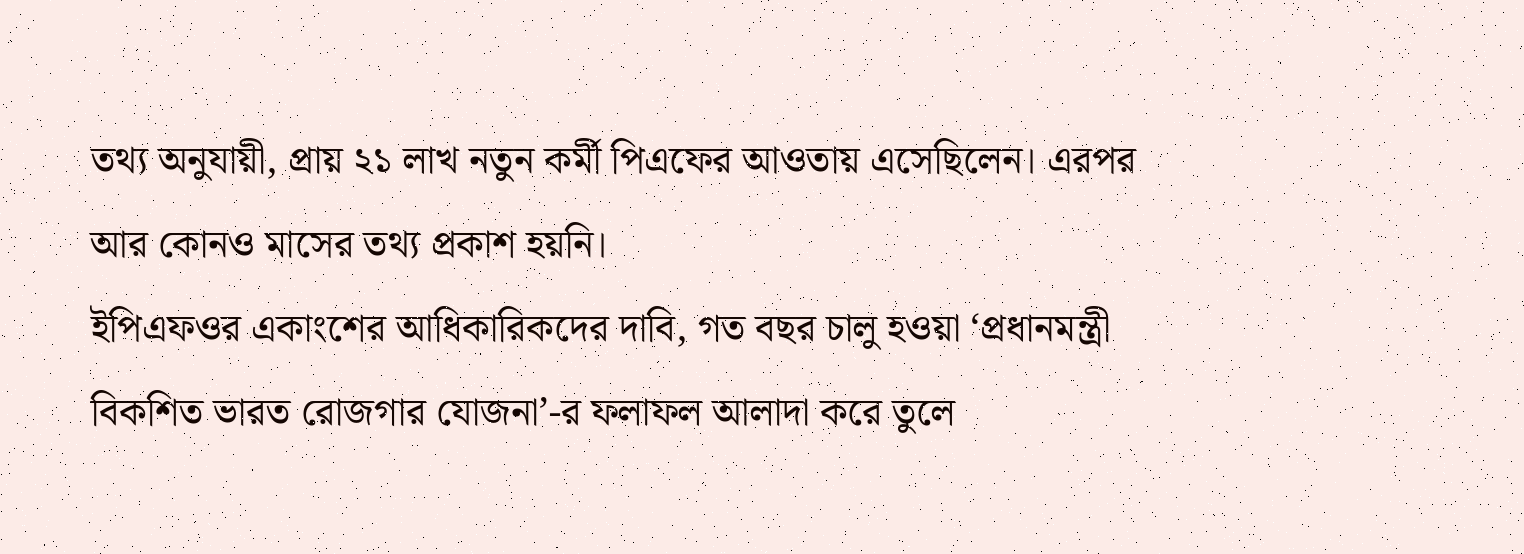তথ্য অনুযায়ী, প্রায় ২১ লাখ নতুন কর্মী পিএফের আওতায় এসেছিলেন। এরপর আর কোনও মাসের তথ্য প্রকাশ হয়নি।
ইপিএফওর একাংশের আধিকারিকদের দাবি, গত বছর চালু হওয়া ‘প্রধানমন্ত্রী বিকশিত ভারত রোজগার যোজনা’-র ফলাফল আলাদা করে তুলে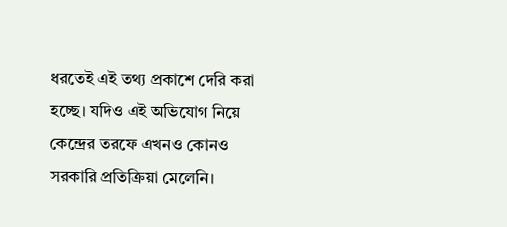ধরতেই এই তথ্য প্রকাশে দেরি করা হচ্ছে। যদিও এই অভিযোগ নিয়ে কেন্দ্রের তরফে এখনও কোনও সরকারি প্রতিক্রিয়া মেলেনি।